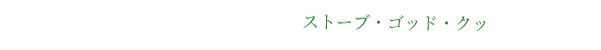ストーブ・ゴッド・クッ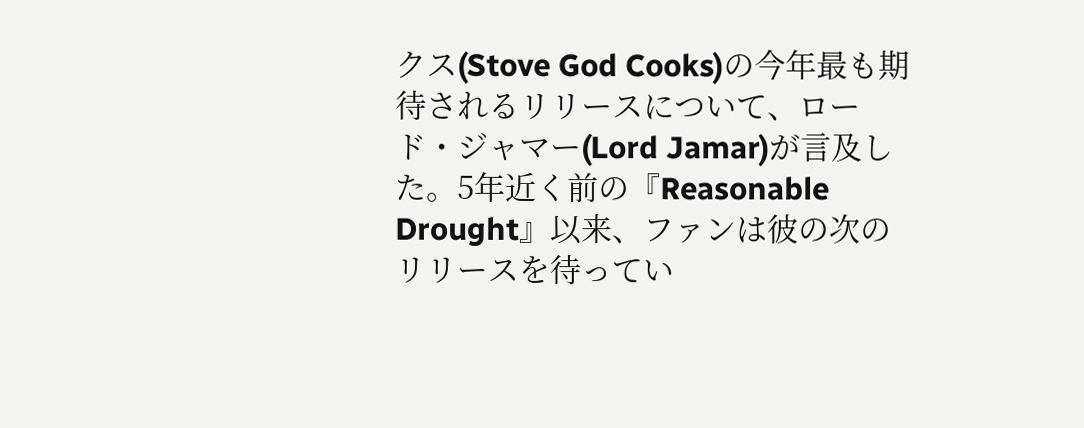クス(Stove God Cooks)の今年最も期待されるリリースについて、ロード・ジャマー(Lord Jamar)が言及した。5年近く前の『Reasonable Drought』以来、ファンは彼の次のリリースを待ってい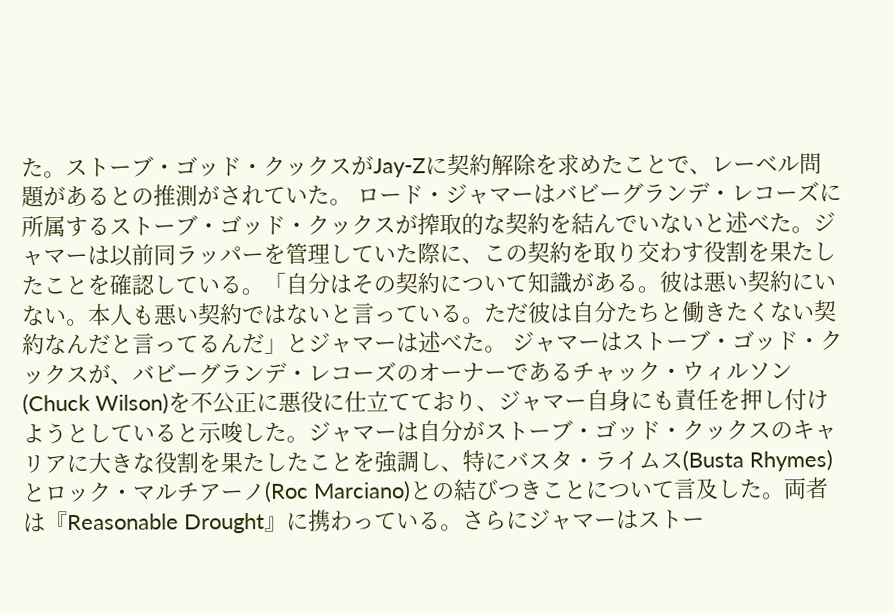た。ストーブ・ゴッド・クックスがJay-Zに契約解除を求めたことで、レーベル問題があるとの推測がされていた。 ロード・ジャマーはバビーグランデ・レコーズに所属するストーブ・ゴッド・クックスが搾取的な契約を結んでいないと述べた。ジャマーは以前同ラッパーを管理していた際に、この契約を取り交わす役割を果たしたことを確認している。「自分はその契約について知識がある。彼は悪い契約にいない。本人も悪い契約ではないと言っている。ただ彼は自分たちと働きたくない契約なんだと言ってるんだ」とジャマーは述べた。 ジャマーはストーブ・ゴッド・クックスが、バビーグランデ・レコーズのオーナーであるチャック・ウィルソン(Chuck Wilson)を不公正に悪役に仕立てており、ジャマー自身にも責任を押し付けようとしていると示唆した。ジャマーは自分がストーブ・ゴッド・クックスのキャリアに大きな役割を果たしたことを強調し、特にバスタ・ライムス(Busta Rhymes)とロック・マルチアーノ(Roc Marciano)との結びつきことについて言及した。両者は『Reasonable Drought』に携わっている。さらにジャマーはストー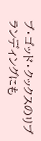ブ・ゴッド・クックスのリブランディングにも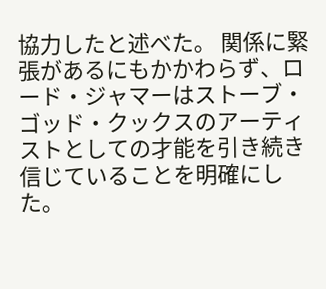協力したと述べた。 関係に緊張があるにもかかわらず、ロード・ジャマーはストーブ・ゴッド・クックスのアーティストとしての才能を引き続き信じていることを明確にした。